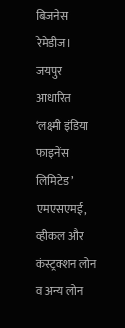बिजनेस रेमेडीज। जयपुर आधारित ‘लक्ष्मी इंडिया फाइनेंस लिमिटेड’ एमएसएमई, व्हीकल और कंस्ट्रक्शन लोन व अन्य लोन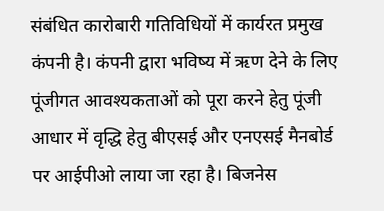संबंधित कारोबारी गतिविधियों में कार्यरत प्रमुख कंपनी है। कंपनी द्वारा भविष्य में ऋण देने के लिए पूंजीगत आवश्यकताओं को पूरा करने हेतु पूंजी आधार में वृद्धि हेतु बीएसई और एनएसई मैनबोर्ड पर आईपीओ लाया जा रहा है। बिजनेस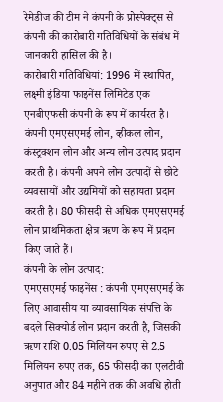रेमेडीज की टीम ने कंपनी के प्रोस्पेक्ट्स से कंपनी की कारोबारी गतिविधियों के संबंध में जानकारी हासिल की है।
कारोबारी गतिविधियां: 1996 में स्थापित, लक्ष्मी इंडिया फाइनेंस लिमिटेड एक एनबीएफसी कंपनी के रूप में कार्यरत है। कंपनी एमएसएमई लोन, व्हीकल लोन, कंस्ट्रक्शन लोन और अन्य लोन उत्पाद प्रदान करती है। कंपनी अपने लोन उत्पादों से छोटे व्यवसायों और उद्यमियों को सहायता प्रदान करती है। 80 फीसदी से अधिक एमएसएमई लोन प्राथमिकता क्षेत्र ऋण के रूप में प्रदान किए जाते हैं।
कंपनी के लोन उत्पाद:
एमएसएमई फाइनेंस : कंपनी एमएसएमई के लिए आवासीय या व्यावसायिक संपत्ति के बदले सिक्योर्ड लोन प्रदान करती है, जिसकी ऋण राशि 0.05 मिलियन रुपए से 2.5 मिलियन रुपए तक, 65 फीसदी का एलटीवी अनुपात और 84 महीने तक की अवधि होती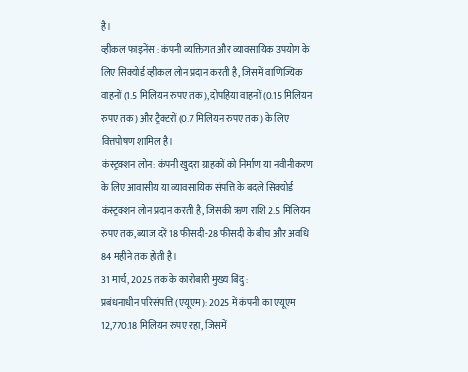है।
व्हीकल फाइनेंस : कंपनी व्यक्तिगत और व्यावसायिक उपयोग के लिए सिक्योर्ड व्हीकल लोन प्रदान करती है, जिसमें वाणिज्यिक वाहनों (1.5 मिलियन रुपए तक), दोपहिया वाहनों (0.15 मिलियन रुपए तक) और ट्रैक्टरों (0.7 मिलियन रुपए तक) के लिए वित्तपोषण शामिल है।
कंस्ट्रक्शन लोन: कंपनी खुदरा ग्राहकों को निर्माण या नवीनीकरण के लिए आवासीय या व्यावसायिक संपत्ति के बदले सिक्योर्ड कंस्ट्रक्शन लोन प्रदान करती है, जिसकी ऋण राशि 2.5 मिलियन रुपए तक, ब्याज दरें 18 फीसदी-28 फीसदी के बीच और अवधि 84 महीने तक होती है।
31 मार्च, 2025 तक के कारोबारी मुख्य बिंदु :
प्रबंधनाधीन परिसंपत्ति (एयूएम): 2025 में कंपनी का एयूएम 12,770.18 मिलियन रुपए रहा, जिसमें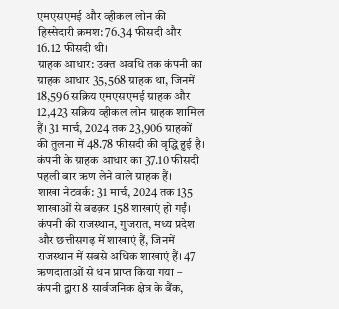एमएसएमई और व्हीकल लोन की हिस्सेदारी क्रमश: 76.34 फीसदी और 16.12 फीसदी थी।
ग्राहक आधार: उक्त अवधि तक कंपनी का ग्राहक आधार 35,568 ग्राहक था, जिनमें 18,596 सक्रिय एमएसएमई ग्राहक और 12,423 सक्रिय व्हीकल लोन ग्राहक शामिल हैं। 31 मार्च, 2024 तक 23,906 ग्राहकों की तुलना में 48.78 फीसदी की वृद्धि हुई है। कंपनी के ग्राहक आधार का 37.10 फीसदी पहली बार ऋण लेने वाले ग्राहक हैं।
शाखा नेटवर्क: 31 मार्च, 2024 तक 135 शाखाओं से बढक़र 158 शाखाएं हो गईं। कंपनी की राजस्थान, गुजरात, मध्य प्रदेश और छत्तीसगढ़ में शाखाएं हैं, जिनमें राजस्थान में सबसे अधिक शाखाएं हैं। 47 ऋणदाताओं से धन प्राप्त किया गया – कंपनी द्वारा 8 सार्वजनिक क्षेत्र के बैंक,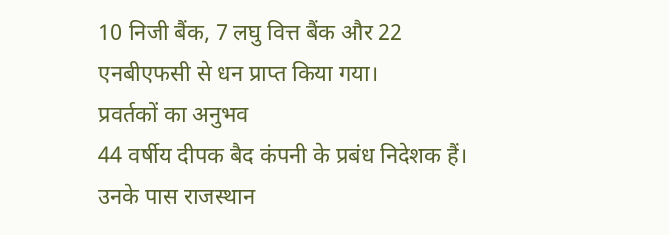10 निजी बैंक, 7 लघु वित्त बैंक और 22 एनबीएफसी से धन प्राप्त किया गया।
प्रवर्तकों का अनुभव
44 वर्षीय दीपक बैद कंपनी के प्रबंध निदेशक हैं। उनके पास राजस्थान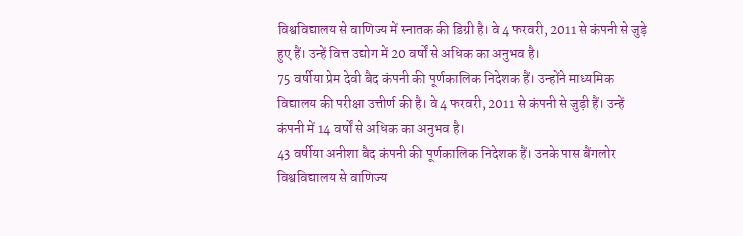विश्वविद्यालय से वाणिज्य में स्नातक की डिग्री है। वे 4 फरवरी, 2011 से कंपनी से जुड़े हुए हैं। उन्हें वित्त उद्योग में 20 वर्षों से अधिक का अनुभव है।
75 वर्षीया प्रेम देवी बैद कंपनी की पूर्णकालिक निदेशक हैं। उन्होंने माध्यमिक विद्यालय की परीक्षा उत्तीर्ण की है। वे 4 फरवरी, 2011 से कंपनी से जुड़ी हैं। उन्हें कंपनी में 14 वर्षों से अधिक का अनुभव है।
43 वर्षीया अनीशा बैद कंपनी की पूर्णकालिक निदेशक हैं। उनके पास बैंगलोर विश्वविद्यालय से वाणिज्य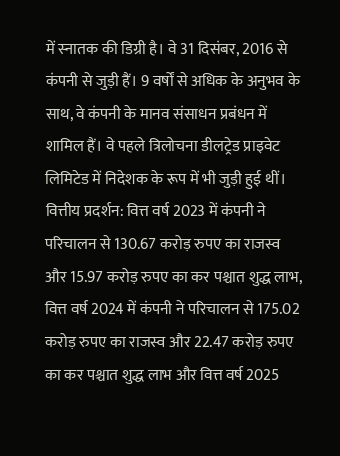में स्नातक की डिग्री है। वे 31 दिसंबर, 2016 से कंपनी से जुड़ी हैं। 9 वर्षों से अधिक के अनुभव के साथ, वे कंपनी के मानव संसाधन प्रबंधन में शामिल हैं। वे पहले त्रिलोचना डीलट्रेड प्राइवेट लिमिटेड में निदेशक के रूप में भी जुड़ी हुई थीं।
वित्तीय प्रदर्शन: वित्त वर्ष 2023 में कंपनी ने परिचालन से 130.67 करोड़ रुपए का राजस्व और 15.97 करोड़ रुपए का कर पश्चात शुद्ध लाभ, वित्त वर्ष 2024 में कंपनी ने परिचालन से 175.02 करोड़ रुपए का राजस्व और 22.47 करोड़ रुपए का कर पश्चात शुद्ध लाभ और वित्त वर्ष 2025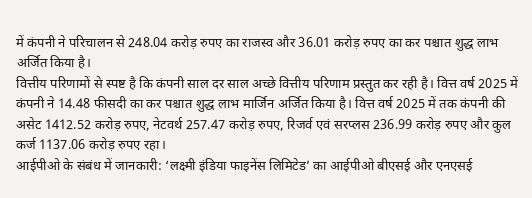में कंपनी ने परिचालन से 248.04 करोड़ रुपए का राजस्व और 36.01 करोड़ रुपए का कर पश्चात शुद्ध लाभ अर्जित किया है।
वित्तीय परिणामों से स्पष्ट है कि कंपनी साल दर साल अच्छे वित्तीय परिणाम प्रस्तुत कर रही है। वित्त वर्ष 2025 में कंपनी ने 14.48 फीसदी का कर पश्चात शुद्ध लाभ मार्जिन अर्जित किया है। वित्त वर्ष 2025 में तक कंपनी की असेट 1412.52 करोड़ रुपए, नेटवर्थ 257.47 करोड़ रुपए, रिजर्व एवं सरप्लस 236.99 करोड़ रुपए और कुल कर्ज 1137.06 करोड़ रुपए रहा।
आईपीओ के संबंध में जानकारी: ‘लक्ष्मी इंडिया फाइनेंस लिमिटेड’ का आईपीओ बीएसई और एनएसई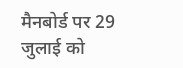मैनबोर्ड पर 29 जुलाई को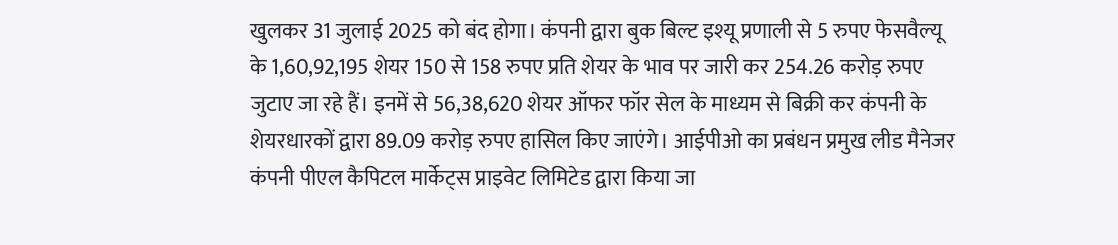खुलकर 31 जुलाई 2025 को बंद होगा। कंपनी द्वारा बुक बिल्ट इश्यू प्रणाली से 5 रुपए फेसवैल्यू के 1,60,92,195 शेयर 150 से 158 रुपए प्रति शेयर के भाव पर जारी कर 254.26 करोड़ रुपए जुटाए जा रहे हैं। इनमें से 56,38,620 शेयर ऑफर फॉर सेल के माध्यम से बिक्री कर कंपनी के शेयरधारकों द्वारा 89.09 करोड़ रुपए हासिल किए जाएंगे। आईपीओ का प्रबंधन प्रमुख लीड मैनेजर कंपनी पीएल कैपिटल मार्केट्स प्राइवेट लिमिटेड द्वारा किया जा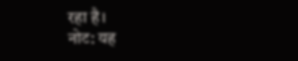रहा है।
नोट: यह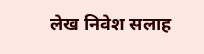लेख निवेश सलाह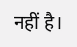नहीं है।